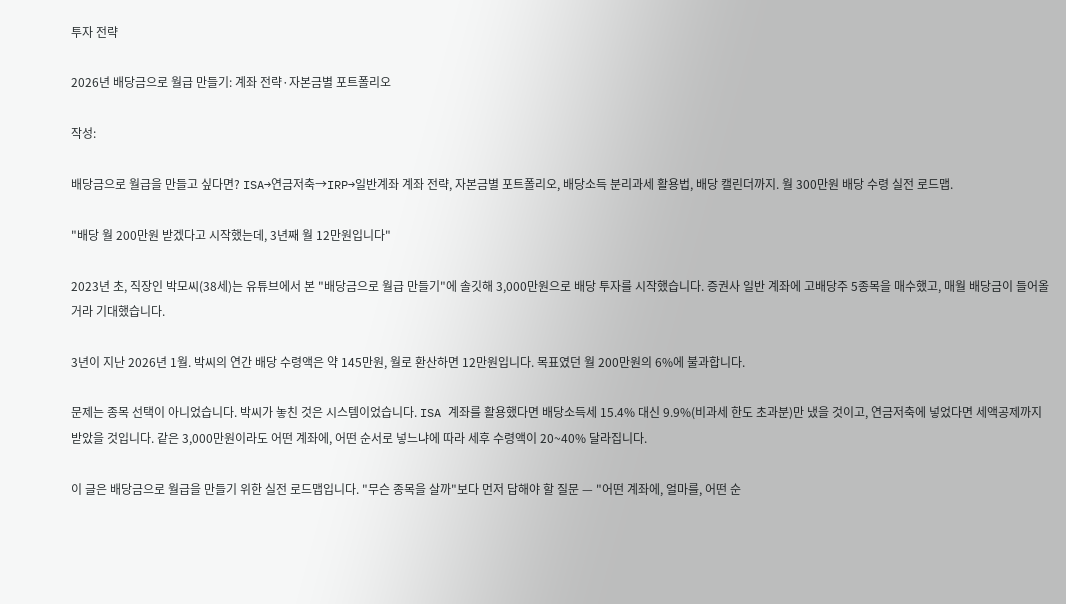투자 전략

2026년 배당금으로 월급 만들기: 계좌 전략·자본금별 포트폴리오

작성:

배당금으로 월급을 만들고 싶다면? ISA→연금저축→IRP→일반계좌 계좌 전략, 자본금별 포트폴리오, 배당소득 분리과세 활용법, 배당 캘린더까지. 월 300만원 배당 수령 실전 로드맵.

"배당 월 200만원 받겠다고 시작했는데, 3년째 월 12만원입니다"

2023년 초, 직장인 박모씨(38세)는 유튜브에서 본 "배당금으로 월급 만들기"에 솔깃해 3,000만원으로 배당 투자를 시작했습니다. 증권사 일반 계좌에 고배당주 5종목을 매수했고, 매월 배당금이 들어올 거라 기대했습니다.

3년이 지난 2026년 1월. 박씨의 연간 배당 수령액은 약 145만원, 월로 환산하면 12만원입니다. 목표였던 월 200만원의 6%에 불과합니다.

문제는 종목 선택이 아니었습니다. 박씨가 놓친 것은 시스템이었습니다. ISA 계좌를 활용했다면 배당소득세 15.4% 대신 9.9%(비과세 한도 초과분)만 냈을 것이고, 연금저축에 넣었다면 세액공제까지 받았을 것입니다. 같은 3,000만원이라도 어떤 계좌에, 어떤 순서로 넣느냐에 따라 세후 수령액이 20~40% 달라집니다.

이 글은 배당금으로 월급을 만들기 위한 실전 로드맵입니다. "무슨 종목을 살까"보다 먼저 답해야 할 질문 — "어떤 계좌에, 얼마를, 어떤 순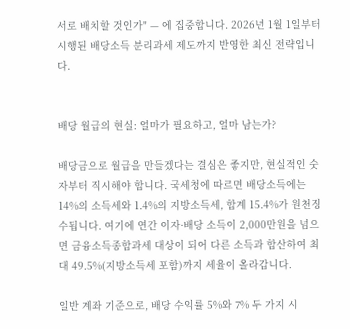서로 배치할 것인가" — 에 집중합니다. 2026년 1월 1일부터 시행된 배당소득 분리과세 제도까지 반영한 최신 전략입니다.


배당 월급의 현실: 얼마가 필요하고, 얼마 남는가?

배당금으로 월급을 만들겠다는 결심은 좋지만, 현실적인 숫자부터 직시해야 합니다. 국세청에 따르면 배당소득에는 14%의 소득세와 1.4%의 지방소득세, 합계 15.4%가 원천징수됩니다. 여기에 연간 이자·배당 소득이 2,000만원을 넘으면 금융소득종합과세 대상이 되어 다른 소득과 합산하여 최대 49.5%(지방소득세 포함)까지 세율이 올라갑니다.

일반 계좌 기준으로, 배당 수익률 5%와 7% 두 가지 시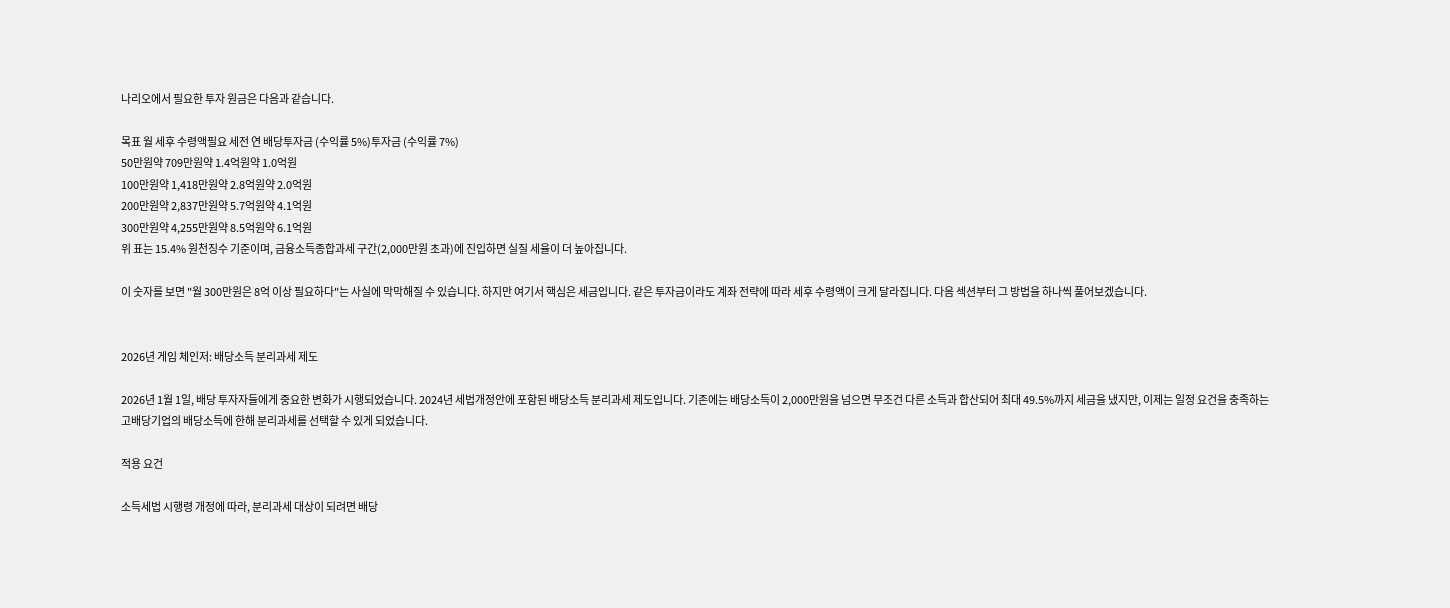나리오에서 필요한 투자 원금은 다음과 같습니다.

목표 월 세후 수령액필요 세전 연 배당투자금 (수익률 5%)투자금 (수익률 7%)
50만원약 709만원약 1.4억원약 1.0억원
100만원약 1,418만원약 2.8억원약 2.0억원
200만원약 2,837만원약 5.7억원약 4.1억원
300만원약 4,255만원약 8.5억원약 6.1억원
위 표는 15.4% 원천징수 기준이며, 금융소득종합과세 구간(2,000만원 초과)에 진입하면 실질 세율이 더 높아집니다.

이 숫자를 보면 "월 300만원은 8억 이상 필요하다"는 사실에 막막해질 수 있습니다. 하지만 여기서 핵심은 세금입니다. 같은 투자금이라도 계좌 전략에 따라 세후 수령액이 크게 달라집니다. 다음 섹션부터 그 방법을 하나씩 풀어보겠습니다.


2026년 게임 체인저: 배당소득 분리과세 제도

2026년 1월 1일, 배당 투자자들에게 중요한 변화가 시행되었습니다. 2024년 세법개정안에 포함된 배당소득 분리과세 제도입니다. 기존에는 배당소득이 2,000만원을 넘으면 무조건 다른 소득과 합산되어 최대 49.5%까지 세금을 냈지만, 이제는 일정 요건을 충족하는 고배당기업의 배당소득에 한해 분리과세를 선택할 수 있게 되었습니다.

적용 요건

소득세법 시행령 개정에 따라, 분리과세 대상이 되려면 배당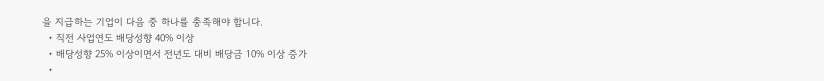을 지급하는 기업이 다음 중 하나를 충족해야 합니다.
  • 직전 사업연도 배당성향 40% 이상
  • 배당성향 25% 이상이면서 전년도 대비 배당금 10% 이상 증가
  •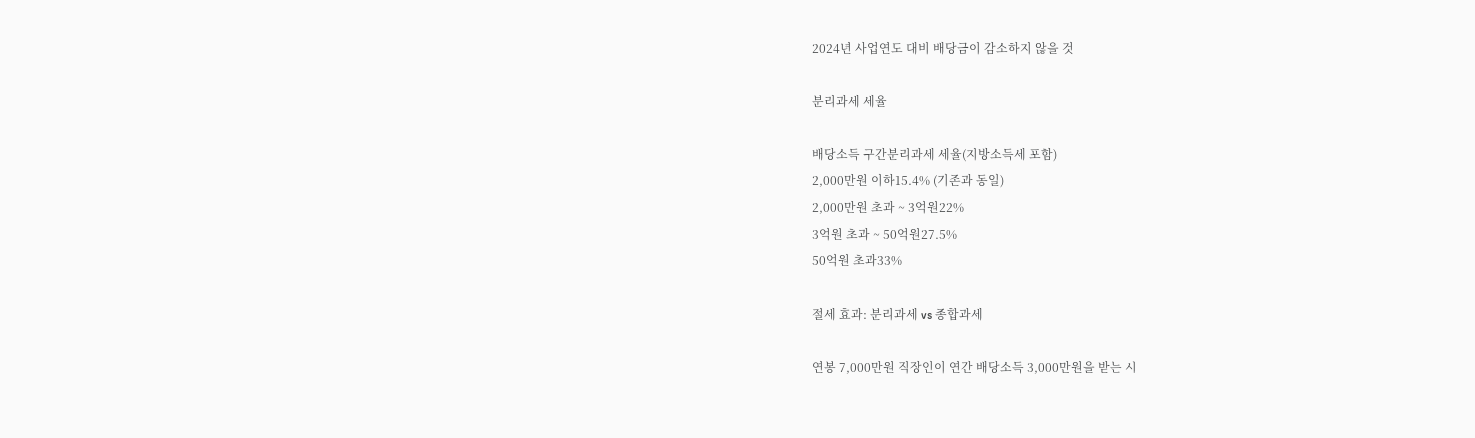2024년 사업연도 대비 배당금이 감소하지 않을 것

분리과세 세율

배당소득 구간분리과세 세율(지방소득세 포함)
2,000만원 이하15.4% (기존과 동일)
2,000만원 초과 ~ 3억원22%
3억원 초과 ~ 50억원27.5%
50억원 초과33%

절세 효과: 분리과세 vs 종합과세

연봉 7,000만원 직장인이 연간 배당소득 3,000만원을 받는 시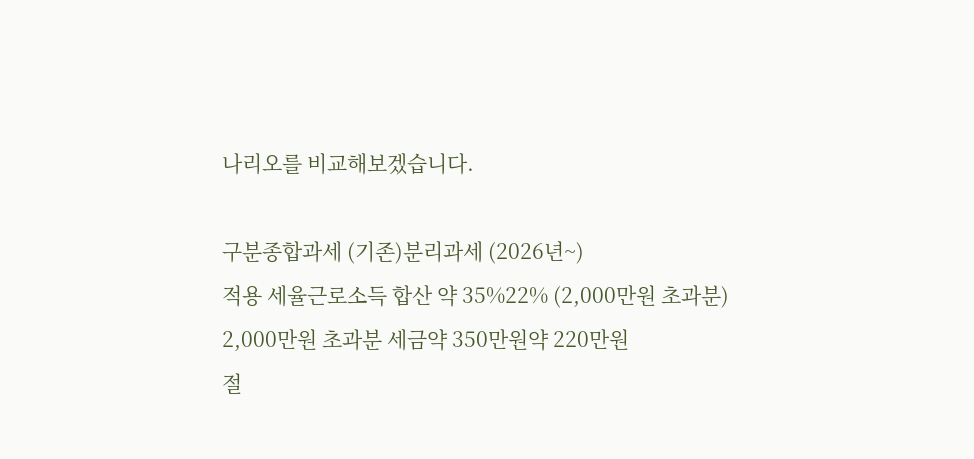나리오를 비교해보겠습니다.

구분종합과세 (기존)분리과세 (2026년~)
적용 세율근로소득 합산 약 35%22% (2,000만원 초과분)
2,000만원 초과분 세금약 350만원약 220만원
절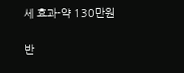세 효과-약 130만원

반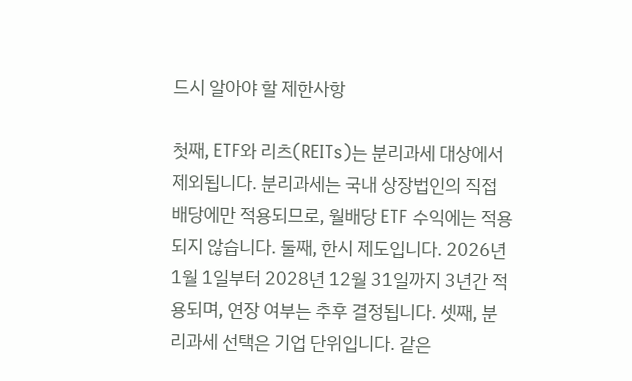드시 알아야 할 제한사항

첫째, ETF와 리츠(REITs)는 분리과세 대상에서 제외됩니다. 분리과세는 국내 상장법인의 직접 배당에만 적용되므로, 월배당 ETF 수익에는 적용되지 않습니다. 둘째, 한시 제도입니다. 2026년 1월 1일부터 2028년 12월 31일까지 3년간 적용되며, 연장 여부는 추후 결정됩니다. 셋째, 분리과세 선택은 기업 단위입니다. 같은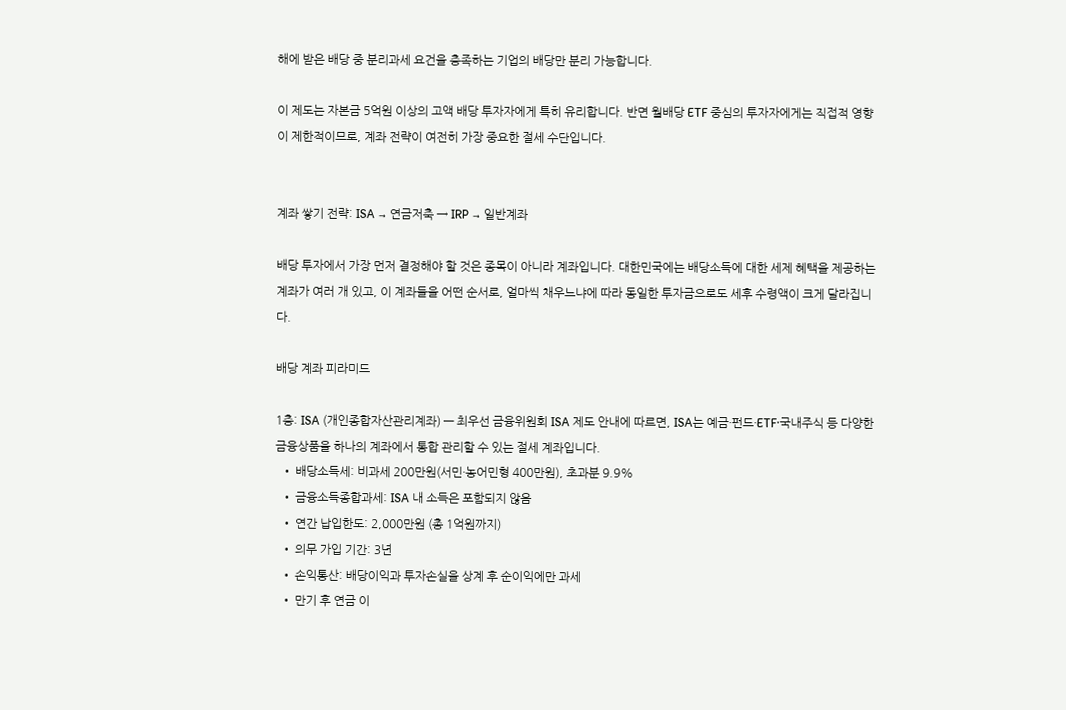해에 받은 배당 중 분리과세 요건을 충족하는 기업의 배당만 분리 가능합니다.

이 제도는 자본금 5억원 이상의 고액 배당 투자자에게 특히 유리합니다. 반면 월배당 ETF 중심의 투자자에게는 직접적 영향이 제한적이므로, 계좌 전략이 여전히 가장 중요한 절세 수단입니다.


계좌 쌓기 전략: ISA → 연금저축 → IRP → 일반계좌

배당 투자에서 가장 먼저 결정해야 할 것은 종목이 아니라 계좌입니다. 대한민국에는 배당소득에 대한 세제 혜택을 제공하는 계좌가 여러 개 있고, 이 계좌들을 어떤 순서로, 얼마씩 채우느냐에 따라 동일한 투자금으로도 세후 수령액이 크게 달라집니다.

배당 계좌 피라미드

1층: ISA (개인종합자산관리계좌) — 최우선 금융위원회 ISA 제도 안내에 따르면, ISA는 예금·펀드·ETF·국내주식 등 다양한 금융상품을 하나의 계좌에서 통합 관리할 수 있는 절세 계좌입니다.
  • 배당소득세: 비과세 200만원(서민·농어민형 400만원), 초과분 9.9%
  • 금융소득종합과세: ISA 내 소득은 포함되지 않음
  • 연간 납입한도: 2,000만원 (총 1억원까지)
  • 의무 가입 기간: 3년
  • 손익통산: 배당이익과 투자손실을 상계 후 순이익에만 과세
  • 만기 후 연금 이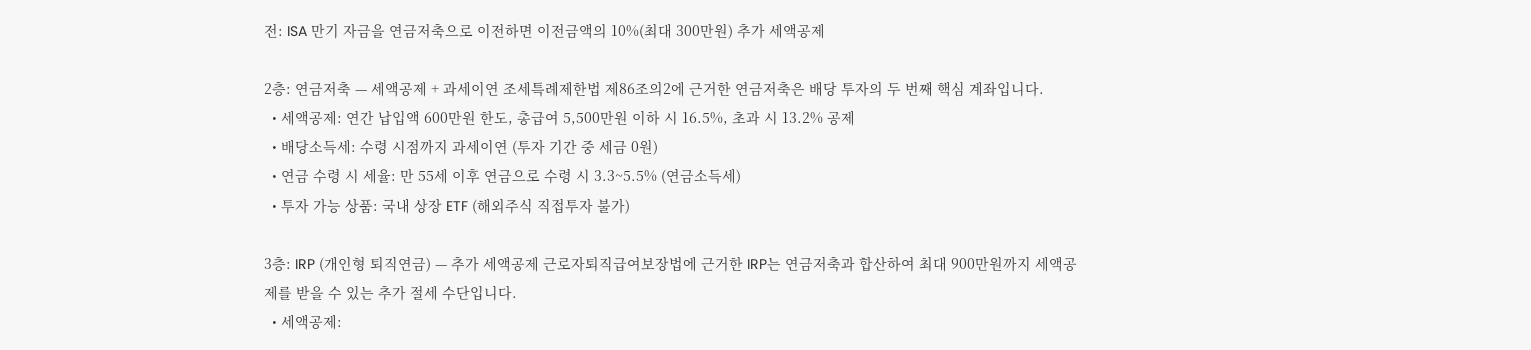전: ISA 만기 자금을 연금저축으로 이전하면 이전금액의 10%(최대 300만원) 추가 세액공제

2층: 연금저축 — 세액공제 + 과세이연 조세특례제한법 제86조의2에 근거한 연금저축은 배당 투자의 두 번째 핵심 계좌입니다.
  • 세액공제: 연간 납입액 600만원 한도, 총급여 5,500만원 이하 시 16.5%, 초과 시 13.2% 공제
  • 배당소득세: 수령 시점까지 과세이연 (투자 기간 중 세금 0원)
  • 연금 수령 시 세율: 만 55세 이후 연금으로 수령 시 3.3~5.5% (연금소득세)
  • 투자 가능 상품: 국내 상장 ETF (해외주식 직접투자 불가)

3층: IRP (개인형 퇴직연금) — 추가 세액공제 근로자퇴직급여보장법에 근거한 IRP는 연금저축과 합산하여 최대 900만원까지 세액공제를 받을 수 있는 추가 절세 수단입니다.
  • 세액공제: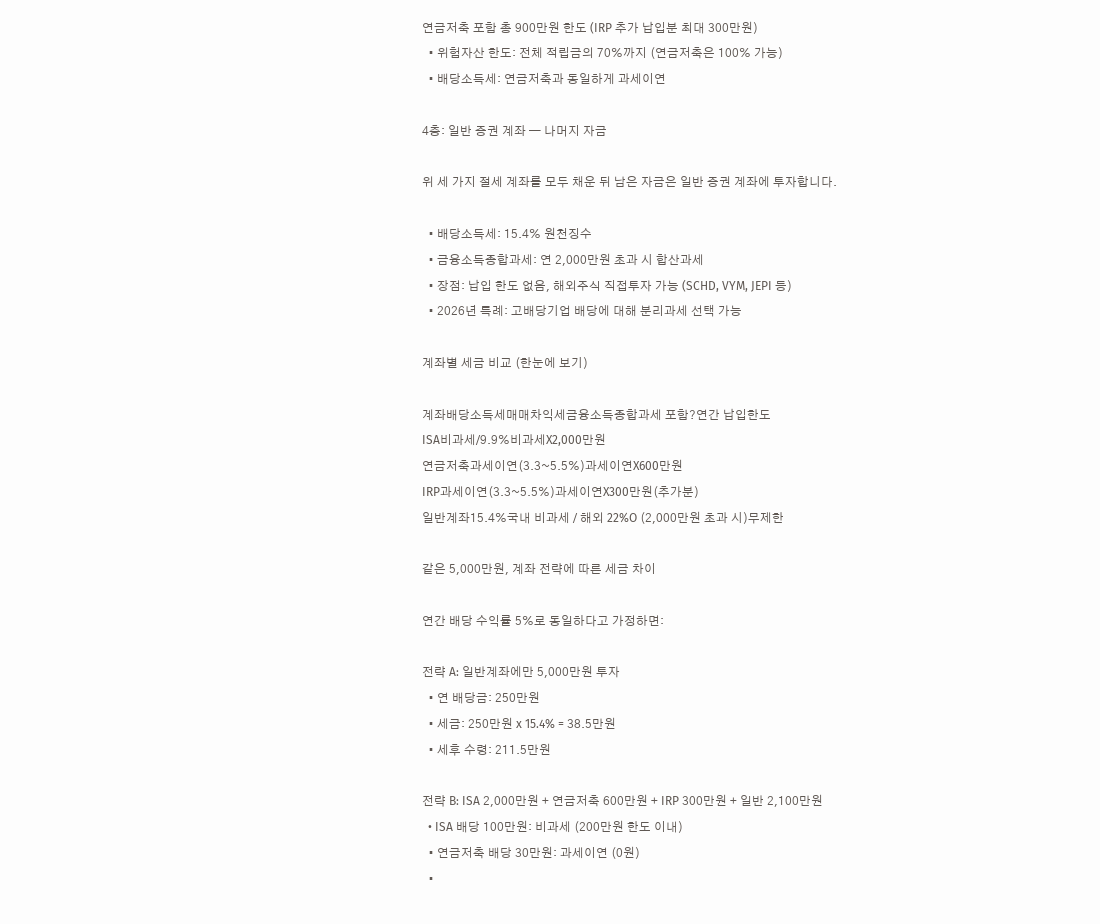연금저축 포함 총 900만원 한도 (IRP 추가 납입분 최대 300만원)
  • 위험자산 한도: 전체 적립금의 70%까지 (연금저축은 100% 가능)
  • 배당소득세: 연금저축과 동일하게 과세이연

4층: 일반 증권 계좌 — 나머지 자금

위 세 가지 절세 계좌를 모두 채운 뒤 남은 자금은 일반 증권 계좌에 투자합니다.

  • 배당소득세: 15.4% 원천징수
  • 금융소득종합과세: 연 2,000만원 초과 시 합산과세
  • 장점: 납입 한도 없음, 해외주식 직접투자 가능 (SCHD, VYM, JEPI 등)
  • 2026년 특례: 고배당기업 배당에 대해 분리과세 선택 가능

계좌별 세금 비교 (한눈에 보기)

계좌배당소득세매매차익세금융소득종합과세 포함?연간 납입한도
ISA비과세/9.9%비과세X2,000만원
연금저축과세이연(3.3~5.5%)과세이연X600만원
IRP과세이연(3.3~5.5%)과세이연X300만원(추가분)
일반계좌15.4%국내 비과세 / 해외 22%O (2,000만원 초과 시)무제한

같은 5,000만원, 계좌 전략에 따른 세금 차이

연간 배당 수익률 5%로 동일하다고 가정하면:

전략 A: 일반계좌에만 5,000만원 투자
  • 연 배당금: 250만원
  • 세금: 250만원 x 15.4% = 38.5만원
  • 세후 수령: 211.5만원

전략 B: ISA 2,000만원 + 연금저축 600만원 + IRP 300만원 + 일반 2,100만원
  • ISA 배당 100만원: 비과세 (200만원 한도 이내)
  • 연금저축 배당 30만원: 과세이연 (0원)
  •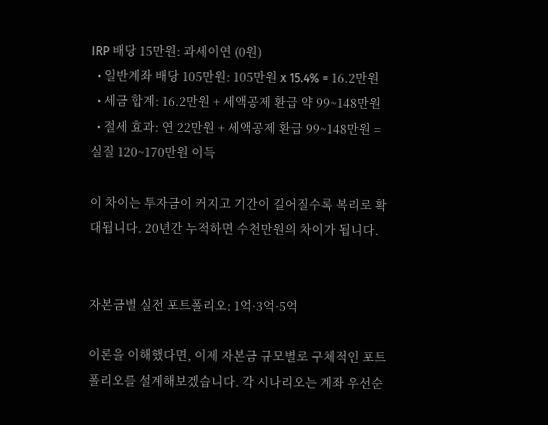IRP 배당 15만원: 과세이연 (0원)
  • 일반계좌 배당 105만원: 105만원 x 15.4% = 16.2만원
  • 세금 합계: 16.2만원 + 세액공제 환급 약 99~148만원
  • 절세 효과: 연 22만원 + 세액공제 환급 99~148만원 = 실질 120~170만원 이득

이 차이는 투자금이 커지고 기간이 길어질수록 복리로 확대됩니다. 20년간 누적하면 수천만원의 차이가 됩니다.


자본금별 실전 포트폴리오: 1억·3억·5억

이론을 이해했다면, 이제 자본금 규모별로 구체적인 포트폴리오를 설계해보겠습니다. 각 시나리오는 계좌 우선순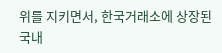위를 지키면서, 한국거래소에 상장된 국내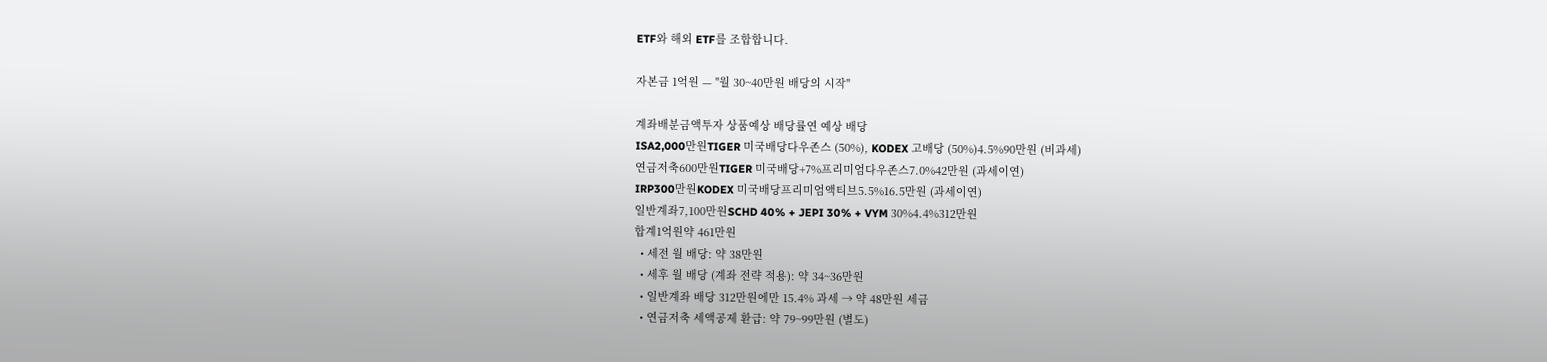ETF와 해외 ETF를 조합합니다.

자본금 1억원 — "월 30~40만원 배당의 시작"

계좌배분금액투자 상품예상 배당률연 예상 배당
ISA2,000만원TIGER 미국배당다우존스 (50%), KODEX 고배당 (50%)4.5%90만원 (비과세)
연금저축600만원TIGER 미국배당+7%프리미엄다우존스7.0%42만원 (과세이연)
IRP300만원KODEX 미국배당프리미엄액티브5.5%16.5만원 (과세이연)
일반계좌7,100만원SCHD 40% + JEPI 30% + VYM 30%4.4%312만원
합계1억원약 461만원
  • 세전 월 배당: 약 38만원
  • 세후 월 배당 (계좌 전략 적용): 약 34~36만원
  • 일반계좌 배당 312만원에만 15.4% 과세 → 약 48만원 세금
  • 연금저축 세액공제 환급: 약 79~99만원 (별도)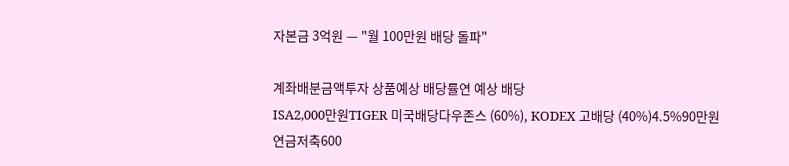자본금 3억원 — "월 100만원 배당 돌파"

계좌배분금액투자 상품예상 배당률연 예상 배당
ISA2,000만원TIGER 미국배당다우존스 (60%), KODEX 고배당 (40%)4.5%90만원
연금저축600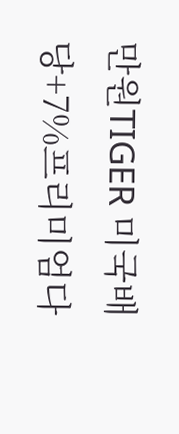만원TIGER 미국배당+7%프리미엄다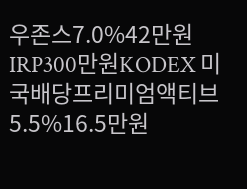우존스7.0%42만원
IRP300만원KODEX 미국배당프리미엄액티브5.5%16.5만원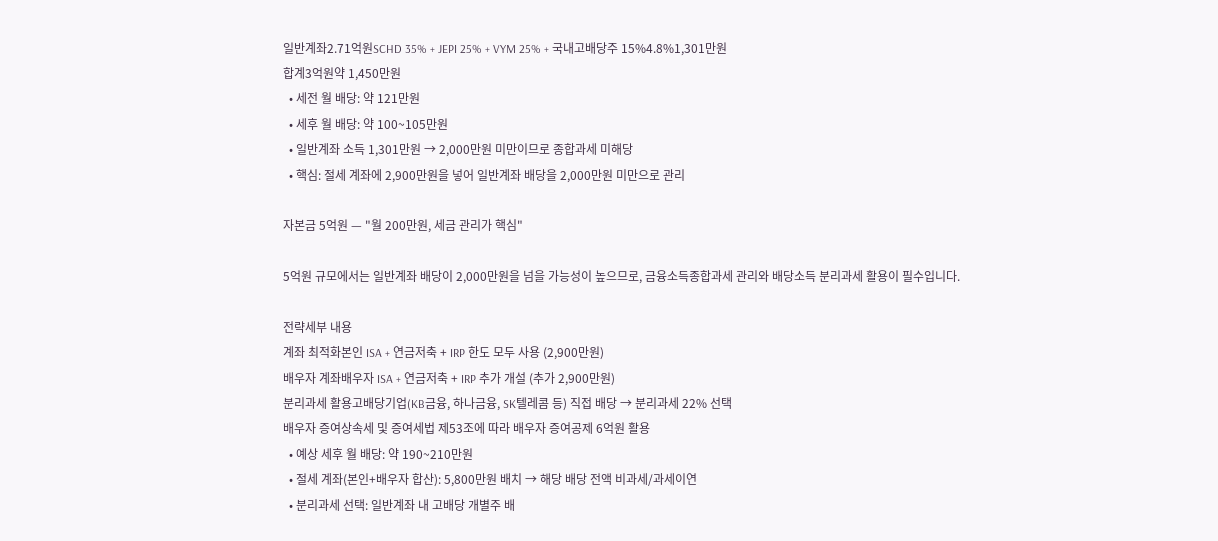일반계좌2.71억원SCHD 35% + JEPI 25% + VYM 25% + 국내고배당주 15%4.8%1,301만원
합계3억원약 1,450만원
  • 세전 월 배당: 약 121만원
  • 세후 월 배당: 약 100~105만원
  • 일반계좌 소득 1,301만원 → 2,000만원 미만이므로 종합과세 미해당
  • 핵심: 절세 계좌에 2,900만원을 넣어 일반계좌 배당을 2,000만원 미만으로 관리

자본금 5억원 — "월 200만원, 세금 관리가 핵심"

5억원 규모에서는 일반계좌 배당이 2,000만원을 넘을 가능성이 높으므로, 금융소득종합과세 관리와 배당소득 분리과세 활용이 필수입니다.

전략세부 내용
계좌 최적화본인 ISA + 연금저축 + IRP 한도 모두 사용 (2,900만원)
배우자 계좌배우자 ISA + 연금저축 + IRP 추가 개설 (추가 2,900만원)
분리과세 활용고배당기업(KB금융, 하나금융, SK텔레콤 등) 직접 배당 → 분리과세 22% 선택
배우자 증여상속세 및 증여세법 제53조에 따라 배우자 증여공제 6억원 활용
  • 예상 세후 월 배당: 약 190~210만원
  • 절세 계좌(본인+배우자 합산): 5,800만원 배치 → 해당 배당 전액 비과세/과세이연
  • 분리과세 선택: 일반계좌 내 고배당 개별주 배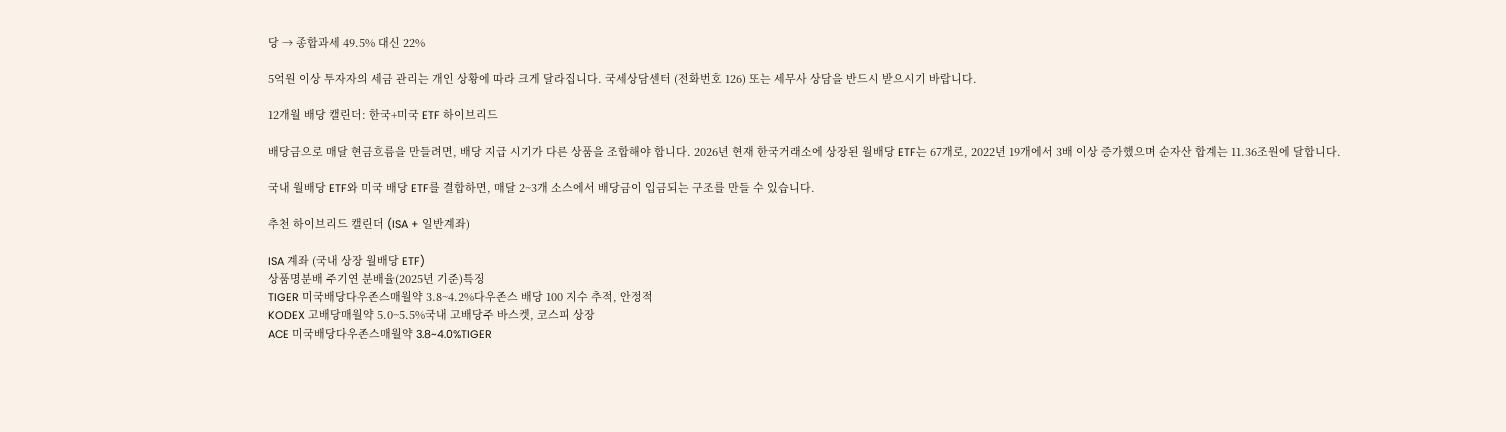당 → 종합과세 49.5% 대신 22%

5억원 이상 투자자의 세금 관리는 개인 상황에 따라 크게 달라집니다. 국세상담센터 (전화번호 126) 또는 세무사 상담을 반드시 받으시기 바랍니다.

12개월 배당 캘린더: 한국+미국 ETF 하이브리드

배당금으로 매달 현금흐름을 만들려면, 배당 지급 시기가 다른 상품을 조합해야 합니다. 2026년 현재 한국거래소에 상장된 월배당 ETF는 67개로, 2022년 19개에서 3배 이상 증가했으며 순자산 합계는 11.36조원에 달합니다.

국내 월배당 ETF와 미국 배당 ETF를 결합하면, 매달 2~3개 소스에서 배당금이 입금되는 구조를 만들 수 있습니다.

추천 하이브리드 캘린더 (ISA + 일반계좌)

ISA 계좌 (국내 상장 월배당 ETF)
상품명분배 주기연 분배율(2025년 기준)특징
TIGER 미국배당다우존스매월약 3.8~4.2%다우존스 배당 100 지수 추적, 안정적
KODEX 고배당매월약 5.0~5.5%국내 고배당주 바스켓, 코스피 상장
ACE 미국배당다우존스매월약 3.8~4.0%TIGER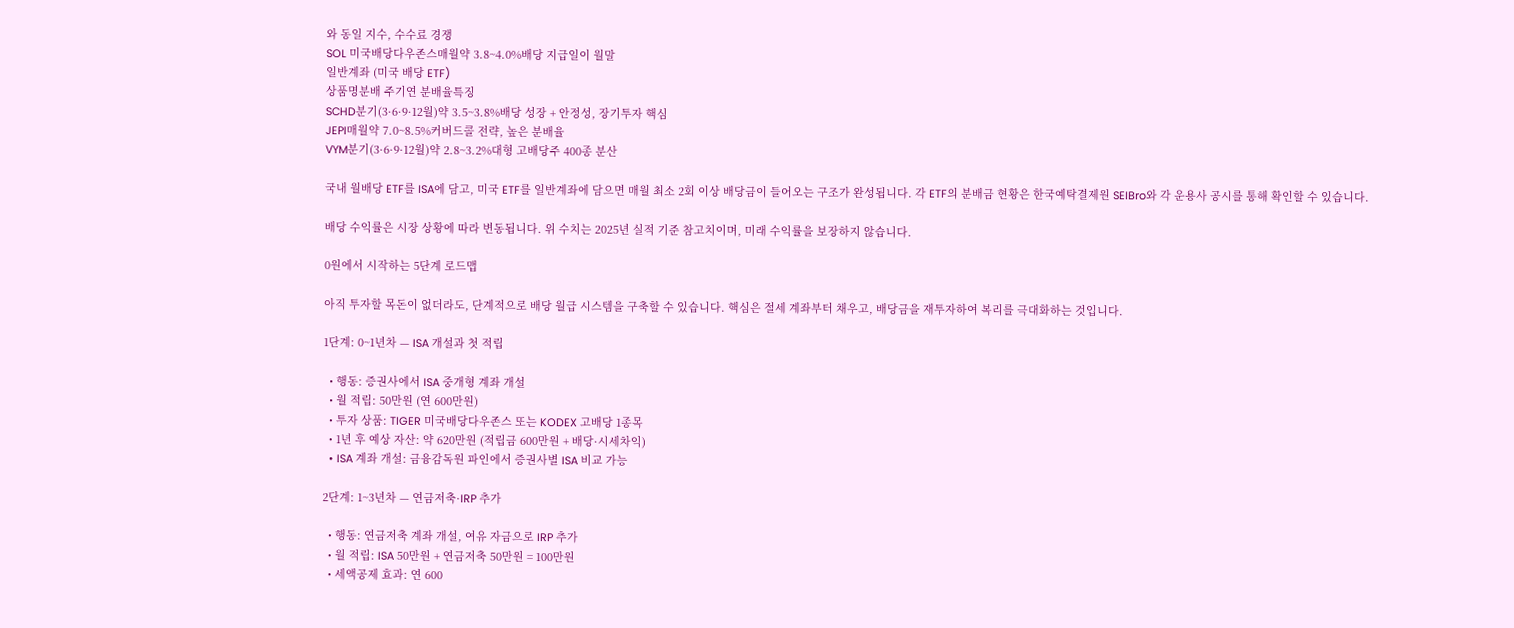와 동일 지수, 수수료 경쟁
SOL 미국배당다우존스매월약 3.8~4.0%배당 지급일이 월말
일반계좌 (미국 배당 ETF)
상품명분배 주기연 분배율특징
SCHD분기(3·6·9·12월)약 3.5~3.8%배당 성장 + 안정성, 장기투자 핵심
JEPI매월약 7.0~8.5%커버드콜 전략, 높은 분배율
VYM분기(3·6·9·12월)약 2.8~3.2%대형 고배당주 400종 분산

국내 월배당 ETF를 ISA에 담고, 미국 ETF를 일반계좌에 담으면 매월 최소 2회 이상 배당금이 들어오는 구조가 완성됩니다. 각 ETF의 분배금 현황은 한국예탁결제원 SEIBro와 각 운용사 공시를 통해 확인할 수 있습니다.

배당 수익률은 시장 상황에 따라 변동됩니다. 위 수치는 2025년 실적 기준 참고치이며, 미래 수익률을 보장하지 않습니다.

0원에서 시작하는 5단계 로드맵

아직 투자할 목돈이 없더라도, 단계적으로 배당 월급 시스템을 구축할 수 있습니다. 핵심은 절세 계좌부터 채우고, 배당금을 재투자하여 복리를 극대화하는 것입니다.

1단계: 0~1년차 — ISA 개설과 첫 적립

  • 행동: 증권사에서 ISA 중개형 계좌 개설
  • 월 적립: 50만원 (연 600만원)
  • 투자 상품: TIGER 미국배당다우존스 또는 KODEX 고배당 1종목
  • 1년 후 예상 자산: 약 620만원 (적립금 600만원 + 배당·시세차익)
  • ISA 계좌 개설: 금융감독원 파인에서 증권사별 ISA 비교 가능

2단계: 1~3년차 — 연금저축·IRP 추가

  • 행동: 연금저축 계좌 개설, 여유 자금으로 IRP 추가
  • 월 적립: ISA 50만원 + 연금저축 50만원 = 100만원
  • 세액공제 효과: 연 600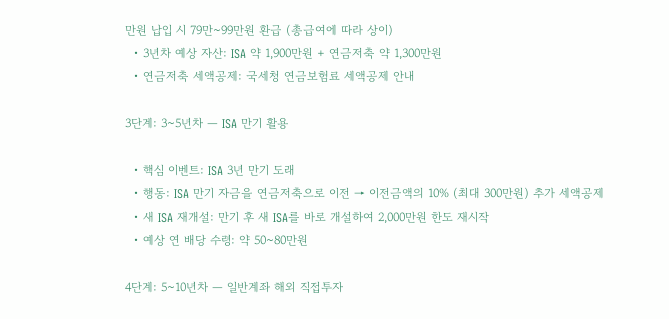만원 납입 시 79만~99만원 환급 (총급여에 따라 상이)
  • 3년차 예상 자산: ISA 약 1,900만원 + 연금저축 약 1,300만원
  • 연금저축 세액공제: 국세청 연금보험료 세액공제 안내

3단계: 3~5년차 — ISA 만기 활용

  • 핵심 이벤트: ISA 3년 만기 도래
  • 행동: ISA 만기 자금을 연금저축으로 이전 → 이전금액의 10% (최대 300만원) 추가 세액공제
  • 새 ISA 재개설: 만기 후 새 ISA를 바로 개설하여 2,000만원 한도 재시작
  • 예상 연 배당 수령: 약 50~80만원

4단계: 5~10년차 — 일반계좌 해외 직접투자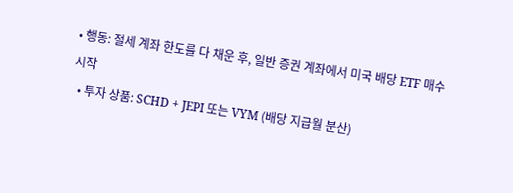• 행동: 절세 계좌 한도를 다 채운 후, 일반 증권 계좌에서 미국 배당 ETF 매수 시작
  • 투자 상품: SCHD + JEPI 또는 VYM (배당 지급월 분산)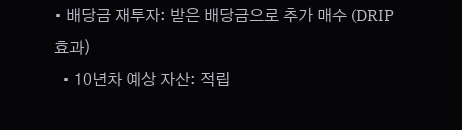• 배당금 재투자: 받은 배당금으로 추가 매수 (DRIP 효과)
  • 10년차 예상 자산: 적립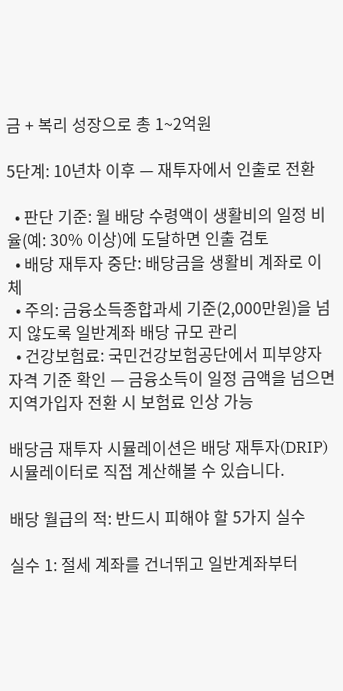금 + 복리 성장으로 총 1~2억원

5단계: 10년차 이후 — 재투자에서 인출로 전환

  • 판단 기준: 월 배당 수령액이 생활비의 일정 비율(예: 30% 이상)에 도달하면 인출 검토
  • 배당 재투자 중단: 배당금을 생활비 계좌로 이체
  • 주의: 금융소득종합과세 기준(2,000만원)을 넘지 않도록 일반계좌 배당 규모 관리
  • 건강보험료: 국민건강보험공단에서 피부양자 자격 기준 확인 — 금융소득이 일정 금액을 넘으면 지역가입자 전환 시 보험료 인상 가능

배당금 재투자 시뮬레이션은 배당 재투자(DRIP) 시뮬레이터로 직접 계산해볼 수 있습니다.

배당 월급의 적: 반드시 피해야 할 5가지 실수

실수 1: 절세 계좌를 건너뛰고 일반계좌부터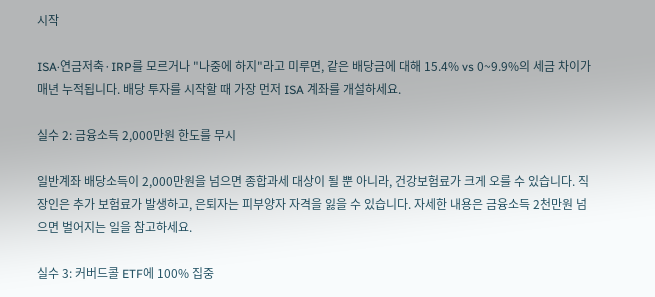시작

ISA·연금저축·IRP를 모르거나 "나중에 하지"라고 미루면, 같은 배당금에 대해 15.4% vs 0~9.9%의 세금 차이가 매년 누적됩니다. 배당 투자를 시작할 때 가장 먼저 ISA 계좌를 개설하세요.

실수 2: 금융소득 2,000만원 한도를 무시

일반계좌 배당소득이 2,000만원을 넘으면 종합과세 대상이 될 뿐 아니라, 건강보험료가 크게 오를 수 있습니다. 직장인은 추가 보험료가 발생하고, 은퇴자는 피부양자 자격을 잃을 수 있습니다. 자세한 내용은 금융소득 2천만원 넘으면 벌어지는 일을 참고하세요.

실수 3: 커버드콜 ETF에 100% 집중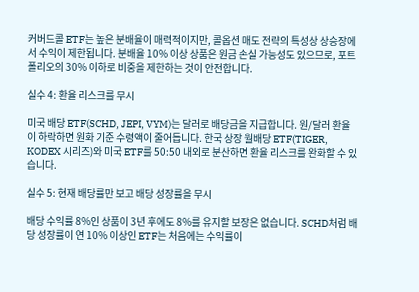커버드콜 ETF는 높은 분배율이 매력적이지만, 콜옵션 매도 전략의 특성상 상승장에서 수익이 제한됩니다. 분배율 10% 이상 상품은 원금 손실 가능성도 있으므로, 포트폴리오의 30% 이하로 비중을 제한하는 것이 안전합니다.

실수 4: 환율 리스크를 무시

미국 배당 ETF(SCHD, JEPI, VYM)는 달러로 배당금을 지급합니다. 원/달러 환율이 하락하면 원화 기준 수령액이 줄어듭니다. 한국 상장 월배당 ETF(TIGER, KODEX 시리즈)와 미국 ETF를 50:50 내외로 분산하면 환율 리스크를 완화할 수 있습니다.

실수 5: 현재 배당률만 보고 배당 성장률을 무시

배당 수익률 8%인 상품이 3년 후에도 8%를 유지할 보장은 없습니다. SCHD처럼 배당 성장률이 연 10% 이상인 ETF는 처음에는 수익률이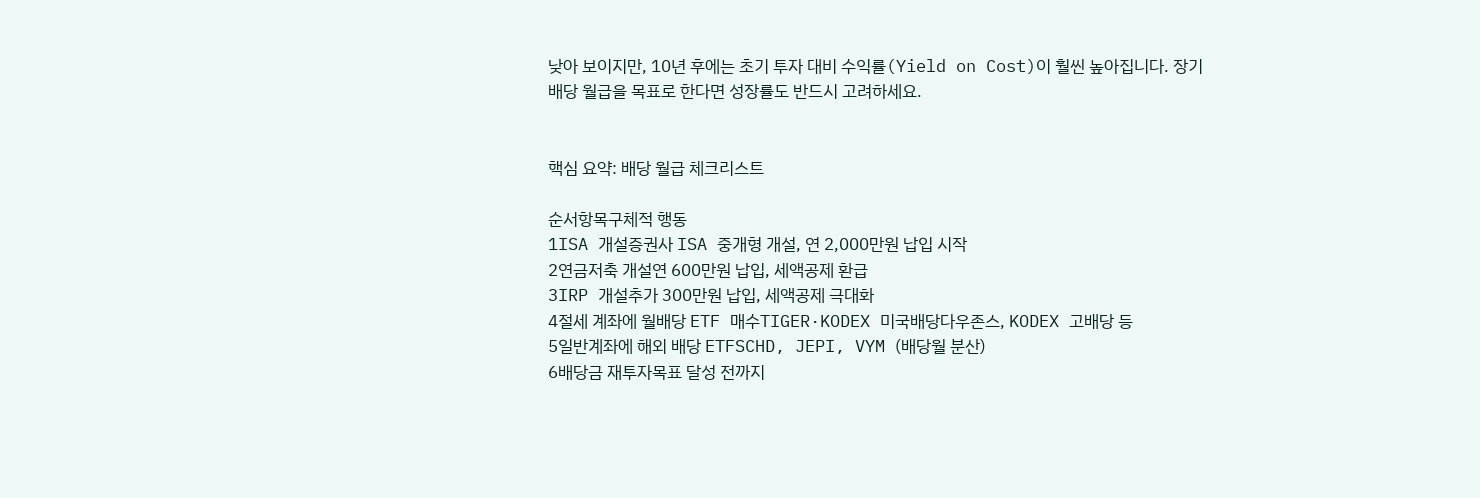낮아 보이지만, 10년 후에는 초기 투자 대비 수익률(Yield on Cost)이 훨씬 높아집니다. 장기 배당 월급을 목표로 한다면 성장률도 반드시 고려하세요.


핵심 요약: 배당 월급 체크리스트

순서항목구체적 행동
1ISA 개설증권사 ISA 중개형 개설, 연 2,000만원 납입 시작
2연금저축 개설연 600만원 납입, 세액공제 환급
3IRP 개설추가 300만원 납입, 세액공제 극대화
4절세 계좌에 월배당 ETF 매수TIGER·KODEX 미국배당다우존스, KODEX 고배당 등
5일반계좌에 해외 배당 ETFSCHD, JEPI, VYM (배당월 분산)
6배당금 재투자목표 달성 전까지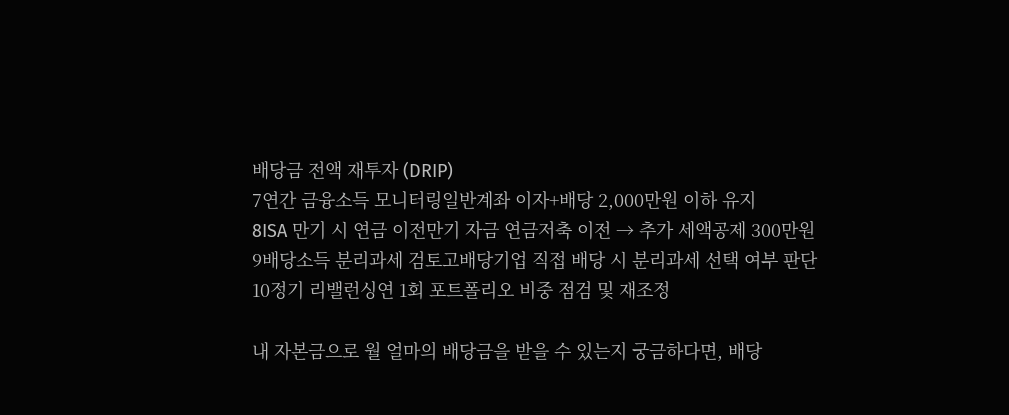배당금 전액 재투자 (DRIP)
7연간 금융소득 모니터링일반계좌 이자+배당 2,000만원 이하 유지
8ISA 만기 시 연금 이전만기 자금 연금저축 이전 → 추가 세액공제 300만원
9배당소득 분리과세 검토고배당기업 직접 배당 시 분리과세 선택 여부 판단
10정기 리밸런싱연 1회 포트폴리오 비중 점검 및 재조정

내 자본금으로 월 얼마의 배당금을 받을 수 있는지 궁금하다면, 배당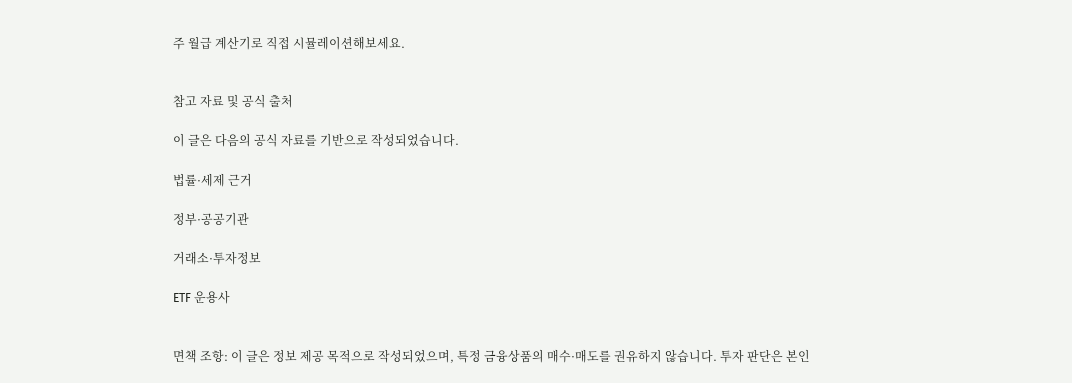주 월급 계산기로 직접 시뮬레이션해보세요.


참고 자료 및 공식 출처

이 글은 다음의 공식 자료를 기반으로 작성되었습니다.

법률·세제 근거

정부·공공기관

거래소·투자정보

ETF 운용사


면책 조항: 이 글은 정보 제공 목적으로 작성되었으며, 특정 금융상품의 매수·매도를 권유하지 않습니다. 투자 판단은 본인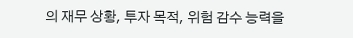의 재무 상황, 투자 목적, 위험 감수 능력을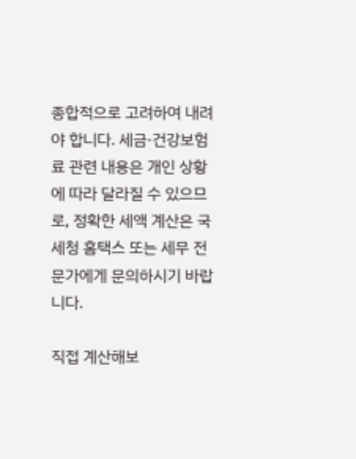종합적으로 고려하여 내려야 합니다. 세금·건강보험료 관련 내용은 개인 상황에 따라 달라질 수 있으므로, 정확한 세액 계산은 국세청 홈택스 또는 세무 전문가에게 문의하시기 바랍니다.

직접 계산해보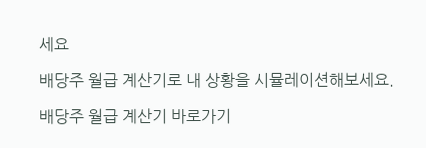세요

배당주 월급 계산기로 내 상황을 시뮬레이션해보세요.

배당주 월급 계산기 바로가기